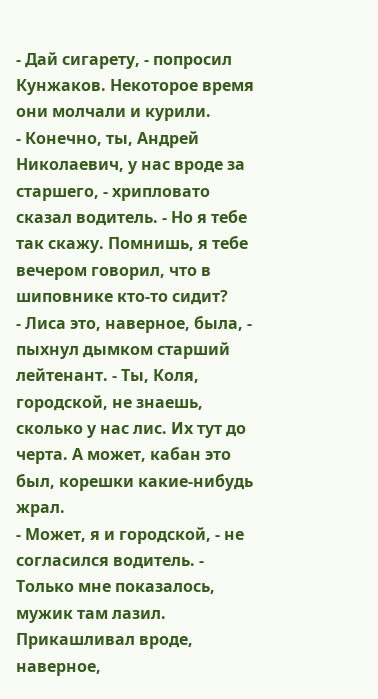- Дай сигарету, - попросил Кунжаков. Некоторое время они молчали и курили.
- Конечно, ты, Андрей Николаевич, у нас вроде за старшего, - хрипловато сказал водитель. - Но я тебе так скажу. Помнишь, я тебе вечером говорил, что в шиповнике кто-то сидит?
- Лиса это, наверное, была, - пыхнул дымком старший лейтенант. - Ты, Коля, городской, не знаешь, сколько у нас лис. Их тут до черта. А может, кабан это был, корешки какие-нибудь жрал.
- Может, я и городской, - не согласился водитель. - Только мне показалось, мужик там лазил. Прикашливал вроде, наверное,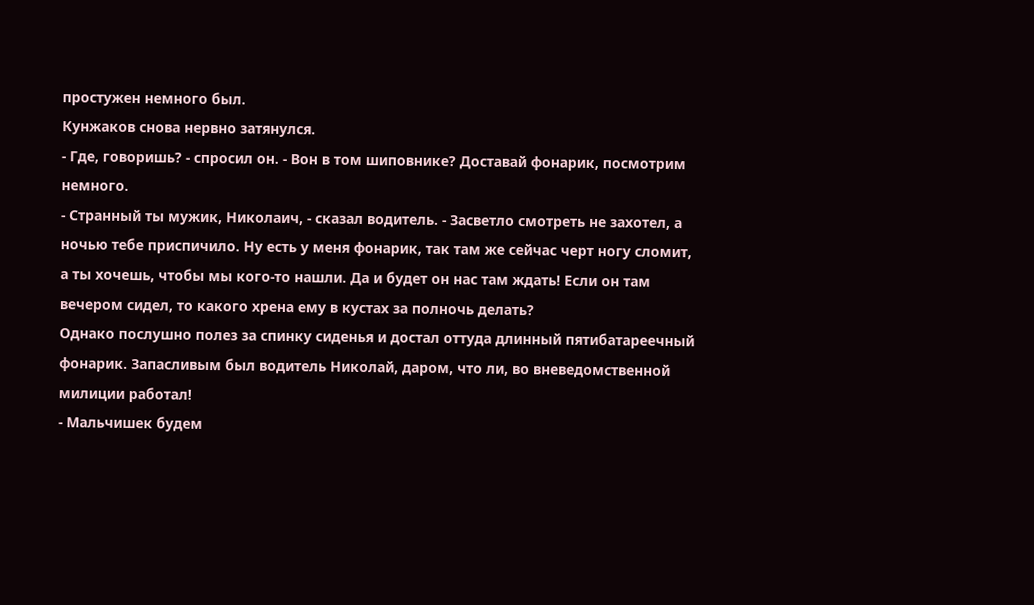простужен немного был.
Кунжаков снова нервно затянулся.
- Где, говоришь? - спросил он. - Вон в том шиповнике? Доставай фонарик, посмотрим немного.
- Странный ты мужик, Николаич, - сказал водитель. - Засветло смотреть не захотел, а ночью тебе приспичило. Ну есть у меня фонарик, так там же сейчас черт ногу сломит, а ты хочешь, чтобы мы кого-то нашли. Да и будет он нас там ждать! Если он там вечером сидел, то какого хрена ему в кустах за полночь делать?
Однако послушно полез за спинку сиденья и достал оттуда длинный пятибатареечный фонарик. Запасливым был водитель Николай, даром, что ли, во вневедомственной милиции работал!
- Мальчишек будем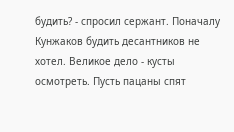будить? - спросил сержант. Поначалу Кунжаков будить десантников не хотел. Великое дело - кусты осмотреть. Пусть пацаны спят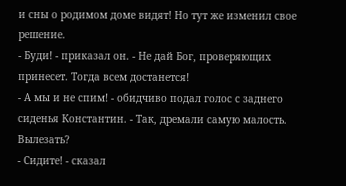и сны о родимом доме видят! Но тут же изменил свое решение.
- Буди! - приказал он. - Не дай Бог, проверяющих принесет. Тогда всем достанется!
- А мы и не спим! - обидчиво подал голос с заднего сиденья Константин. - Так, дремали самую малость. Вылезать?
- Сидите! - сказал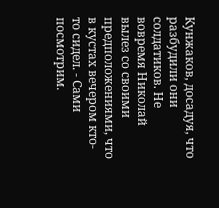Кунжаков, досадуя, что разбудили они солдатиков. Не вовремя Николай вылез со своими предположениями, что в кустах вечером кто-то сидел. - Сами посмотрим.